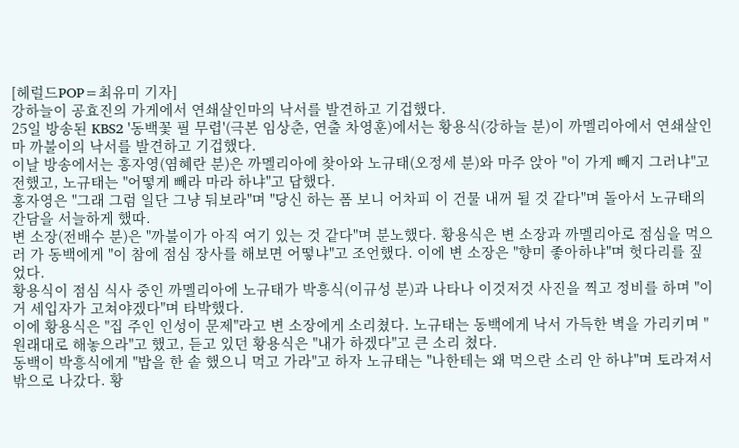[헤럴드POP=최유미 기자]
강하늘이 공효진의 가게에서 연쇄살인마의 낙서를 발견하고 기겁했다.
25일 방송된 KBS2 '동백꽃 필 무렵'(극본 임상춘, 연출 차영훈)에서는 황용식(강하늘 분)이 까멜리아에서 연쇄살인마 까불이의 낙서를 발견하고 기겁했다.
이날 방송에서는 홍자영(염혜란 분)은 까멜리아에 찾아와 노규태(오정세 분)와 마주 앉아 "이 가게 빼지 그러냐"고 전했고, 노규태는 "어떻게 빼라 마라 하냐"고 답했다.
홍자영은 "그래 그럼 일단 그냥 둬보라"며 "당신 하는 폼 보니 어차피 이 건물 내꺼 될 것 같다"며 돌아서 노규태의 간담을 서늘하게 했따.
변 소장(전배수 분)은 "까불이가 아직 여기 있는 것 같다"며 분노했다. 황용식은 변 소장과 까멜리아로 점심을 먹으러 가 동백에게 "이 참에 점심 장사를 해보면 어떻냐"고 조언했다. 이에 변 소장은 "향미 좋아하냐"며 헛다리를 짚었다.
황용식이 점심 식사 중인 까멜리아에 노규태가 박흥식(이규성 분)과 나타나 이것저것 사진을 찍고 정비를 하며 "이거 세입자가 고쳐야겠다"며 타박했다.
이에 황용식은 "집 주인 인성이 문제"라고 변 소장에게 소리쳤다. 노규태는 동백에게 낙서 가득한 벽을 가리키며 "원래대로 해놓으라"고 했고, 듣고 있던 황용식은 "내가 하겠다"고 큰 소리 쳤다.
동백이 박흥식에게 "밥을 한 솥 했으니 먹고 가라"고 하자 노규태는 "나한테는 왜 먹으란 소리 안 하냐"며 토라져서 밖으로 나갔다. 황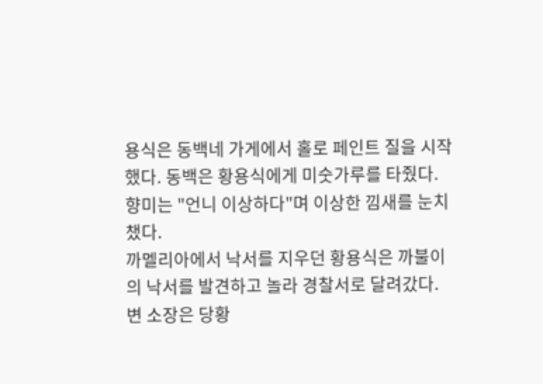용식은 동백네 가게에서 홀로 페인트 질을 시작했다. 동백은 황용식에게 미숫가루를 타줬다. 향미는 "언니 이상하다"며 이상한 낌새를 눈치챘다.
까멜리아에서 낙서를 지우던 황용식은 까불이의 낙서를 발견하고 놀라 경찰서로 달려갔다. 변 소장은 당황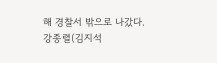해 경찰서 밖으로 나갔다.
강종렬(김지석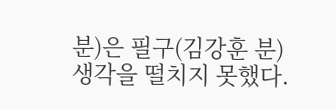분)은 필구(김강훈 분) 생각을 떨치지 못했다.